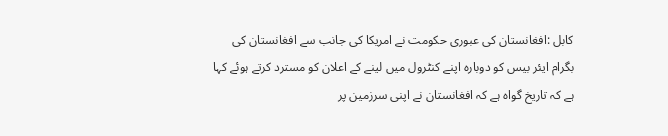کابل :افغانستان کی عبوری حکومت نے امریکا کی جانب سے افغانستان کی بگرام ایئر بیس کو دوبارہ اپنے کنٹرول میں لینے کے اعلان کو مسترد کرتے ہوئے کہا ہے کہ تاریخ گواہ ہے کہ افغانستان نے اپنی سرزمین پر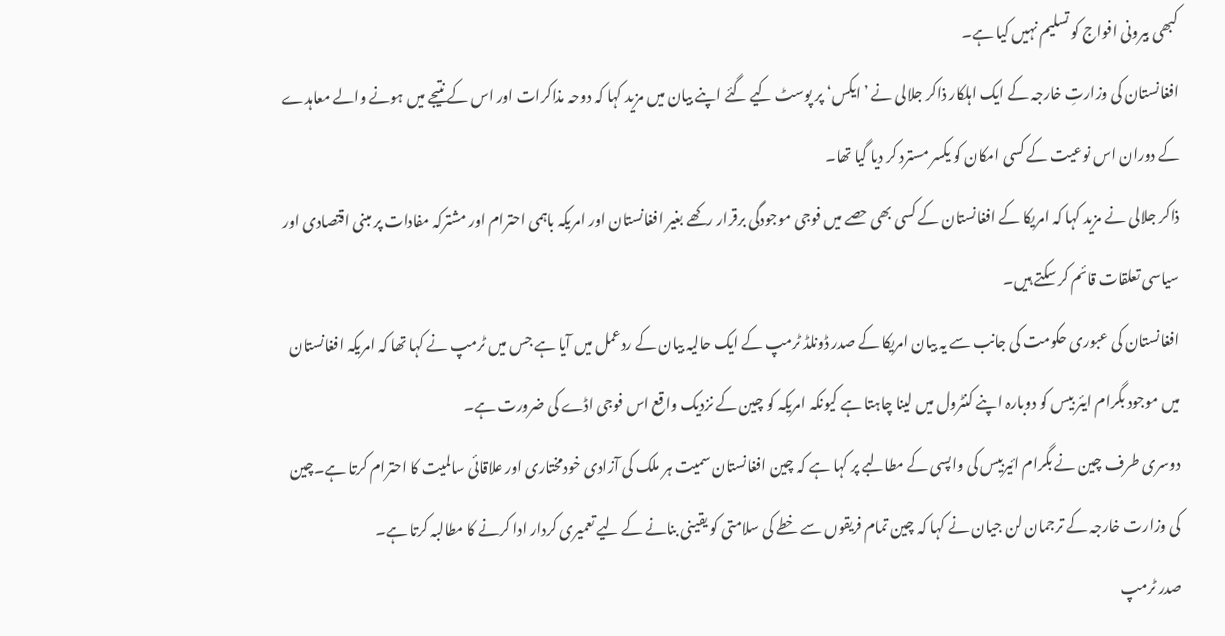کبھی بیرونی افواج کو تسلیم نہیں کیا ہے۔
افغانستان کی وزارتِ خارجہ کے ایک اہلکار ذاکر جلالی نے ’ایکس‘ پر پوسٹ کیے گئے اپنے بیان میں مزید کہا کہ دوحہ مذاکرات اور اس کے نتیجے میں ہونے والے معاہدے کے دوران اس نوعیت کے کسی امکان کو یکسر مسترد کر دیا گیا تھا۔
ذاکر جلالی نے مزید کہا کہ امریکا کے افغانستان کے کسی بھی حصے میں فوجی موجودگی برقرار رکھے بغیر افغانستان اور امریکہ باہمی احترام اور مشترکہ مفادات پر مبنی اقتصادی اور سیاسی تعلقات قائم کر سکتے ہیں۔
افغانستان کی عبوری حکومت کی جانب سے یہ بیان امریکا کے صدر ڈونلڈ ٹرمپ کے ایک حالیہ بیان کے ردعمل میں آیا ہے جس میں ٹرمپ نے کہا تھا کہ امریکہ افغانستان میں موجود بگرام ایئر بیس کو دوبارہ اپنے کنٹرول میں لینا چاہتا ہے کیونکہ امریکہ کو چین کے نزدیک واقع اس فوجی اڈے کی ضرورت ہے۔
دوسری طرف چین نے بگرام ائیربیس کی واپسی کے مطالبے پر کہا ہے کہ چین افغانستان سمیت ہر ملک کی آزادی خودمختاری اور علاقائی سالمیت کا احترام کرتا ہے۔چین کی وزارت خارجہ کے ترجمان لن جیان نے کہا کہ چین تمام فریقوں سے خطے کی سلامتی کو یقینی بنانے کے لیے تعمیری کردار ادا کرنے کا مطالبہ کرتا ہے۔
صدر ٹرمپ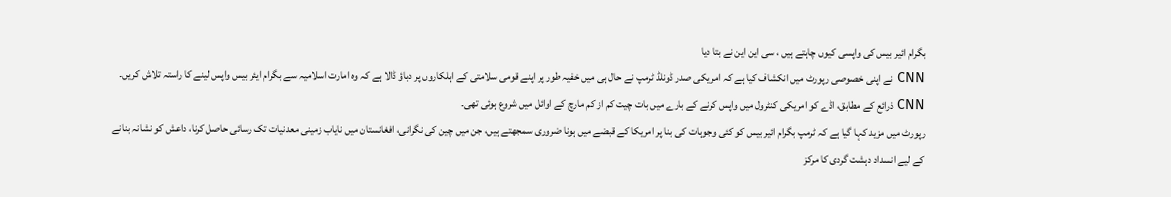بگرام ائیر بیس کی واپسی کیوں چاہتے ہیں ، سی این این نے بتا دیا
CNN نے اپنی خصوصی رپورٹ میں انکشاف کیا ہے کہ امریکی صدر ڈونلڈ ٹرمپ نے حال ہی میں خفیہ طور پر اپنے قومی سلامتی کے اہلکاروں پر دباؤ ڈالا ہے کہ وہ امارت اسلامیہ سے بگرام ایئر بیس واپس لینے کا راستہ تلاش کریں۔
CNN ذرائع کے مطابق، اڈے کو امریکی کنٹرول میں واپس کرنے کے بارے میں بات چیت کم از کم مارچ کے اوائل میں شروع ہوئی تھی۔
رپورٹ میں مزید کہا گیا ہے کہ ٹرمپ بگرام ائیر بیس کو کئی وجوہات کی بنا پر امریکا کے قبضے میں ہونا ضروری سمجھتے ہیں، جن میں چین کی نگرانی، افغانستان میں نایاب زمینی معدنیات تک رسائی حاصل کرنا، داعش کو نشانہ بنانے کے لیے انسداد دہشت گردی کا مرکز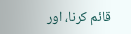قائم کرنا، اور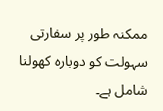ممکنہ طور پر سفارتی سہولت کو دوبارہ کھولنا شامل ہے۔